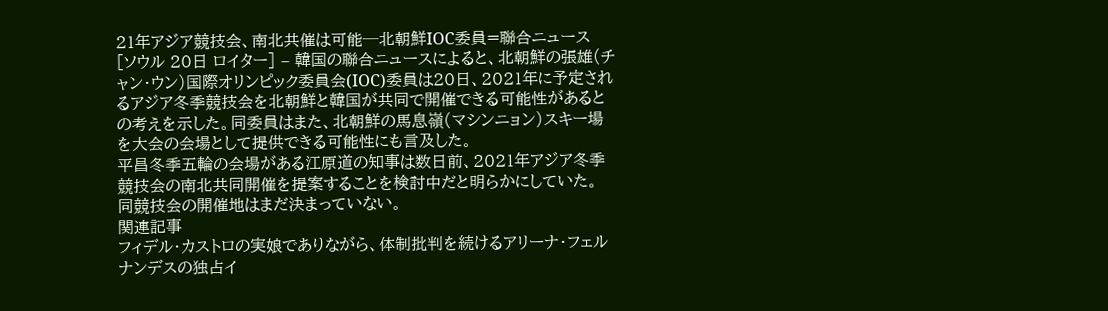21年アジア競技会、南北共催は可能─北朝鮮IOC委員=聯合ニュース
[ソウル 20日 ロイター] – 韓国の聯合ニュースによると、北朝鮮の張雄(チャン・ウン)国際オリンピック委員会(IOC)委員は20日、2021年に予定されるアジア冬季競技会を北朝鮮と韓国が共同で開催できる可能性があるとの考えを示した。同委員はまた、北朝鮮の馬息嶺(マシンニョン)スキー場を大会の会場として提供できる可能性にも言及した。
平昌冬季五輪の会場がある江原道の知事は数日前、2021年アジア冬季競技会の南北共同開催を提案することを検討中だと明らかにしていた。
同競技会の開催地はまだ決まっていない。
関連記事
フィデル・カストロの実娘でありながら、体制批判を続けるアリーナ・フェルナンデスの独占イ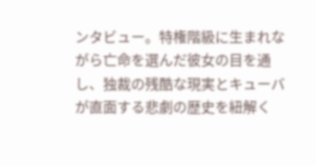ンタビュー。特権階級に生まれながら亡命を選んだ彼女の目を通し、独裁の残酷な現実とキューバが直面する悲劇の歴史を紐解く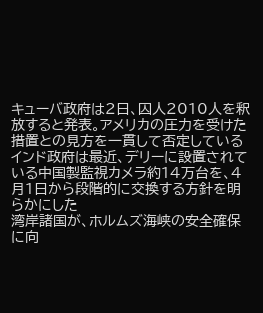キューバ政府は2日、囚人2010人を釈放すると発表。アメリカの圧力を受けた措置との見方を一貫して否定している
インド政府は最近、デリーに設置されている中国製監視カメラ約14万台を、4月1日から段階的に交換する方針を明らかにした
湾岸諸国が、ホルムズ海峡の安全確保に向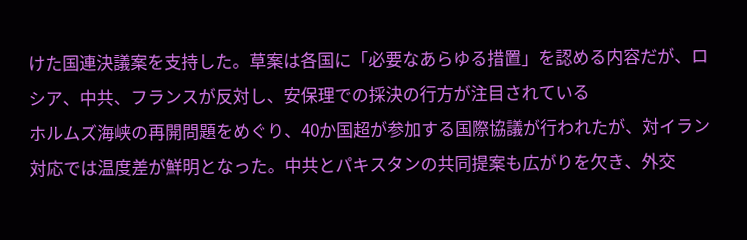けた国連決議案を支持した。草案は各国に「必要なあらゆる措置」を認める内容だが、ロシア、中共、フランスが反対し、安保理での採決の行方が注目されている
ホルムズ海峡の再開問題をめぐり、40か国超が参加する国際協議が行われたが、対イラン対応では温度差が鮮明となった。中共とパキスタンの共同提案も広がりを欠き、外交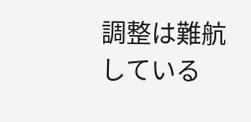調整は難航している